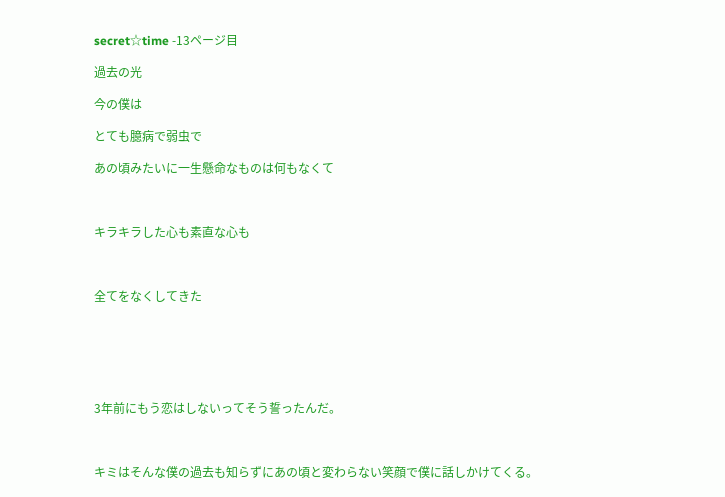secret☆time -13ページ目

過去の光

今の僕は

とても臆病で弱虫で

あの頃みたいに一生懸命なものは何もなくて



キラキラした心も素直な心も



全てをなくしてきた






3年前にもう恋はしないってそう誓ったんだ。



キミはそんな僕の過去も知らずにあの頃と変わらない笑顔で僕に話しかけてくる。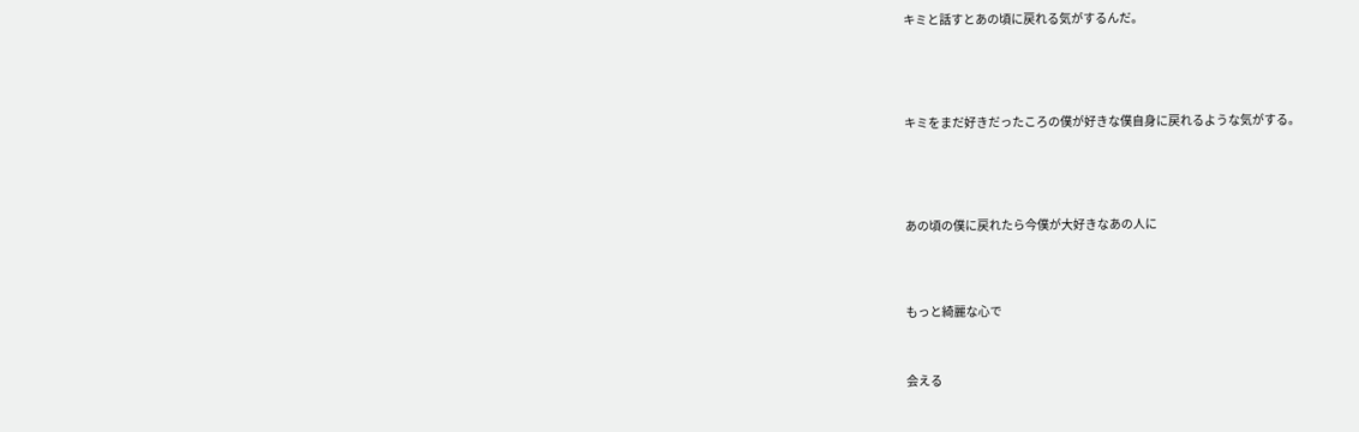キミと話すとあの頃に戻れる気がするんだ。





キミをまだ好きだったころの僕が好きな僕自身に戻れるような気がする。





あの頃の僕に戻れたら今僕が大好きなあの人に




もっと綺麗な心で



会える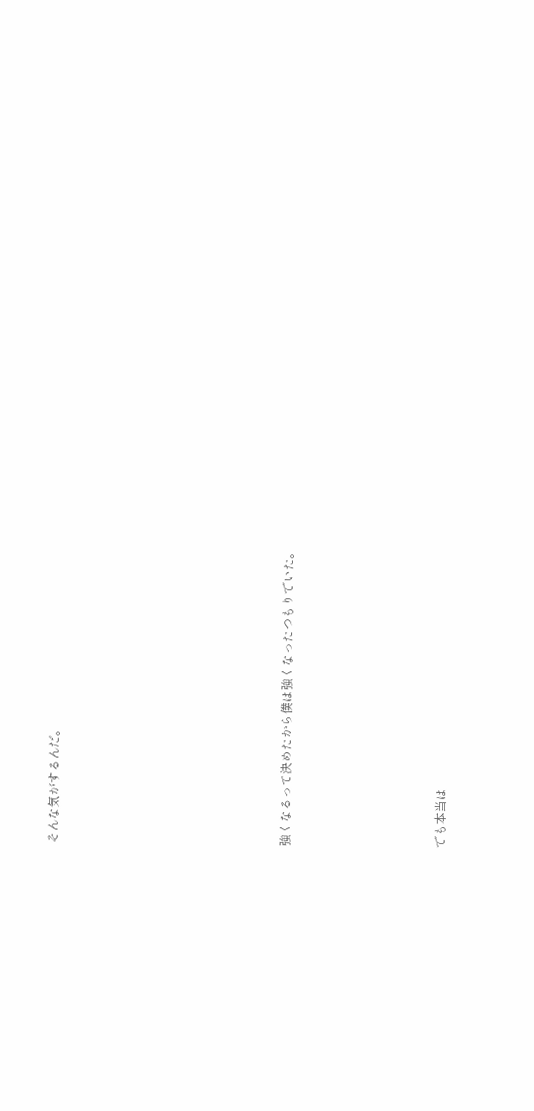そんな気がするんだ。








強くなるって決めたから僕は強くなったつもりでいた。





でも本当は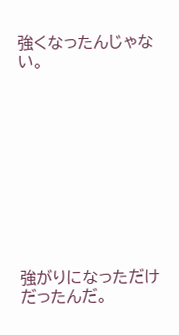強くなったんじゃない。










強がりになっただけだったんだ。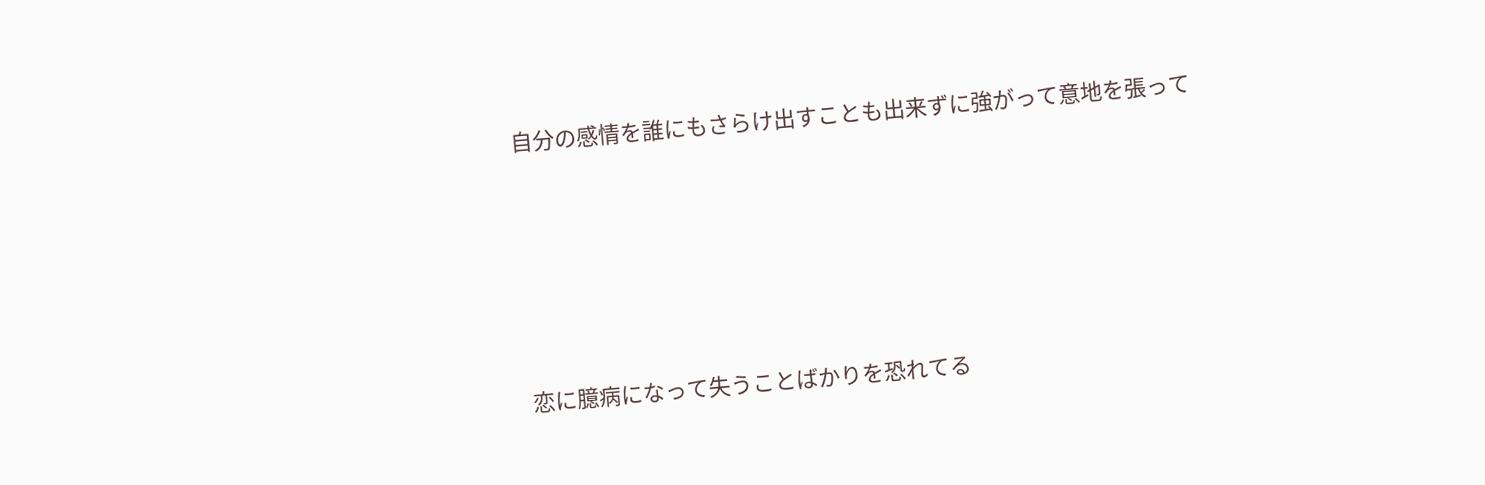自分の感情を誰にもさらけ出すことも出来ずに強がって意地を張って






恋に臆病になって失うことばかりを恐れてる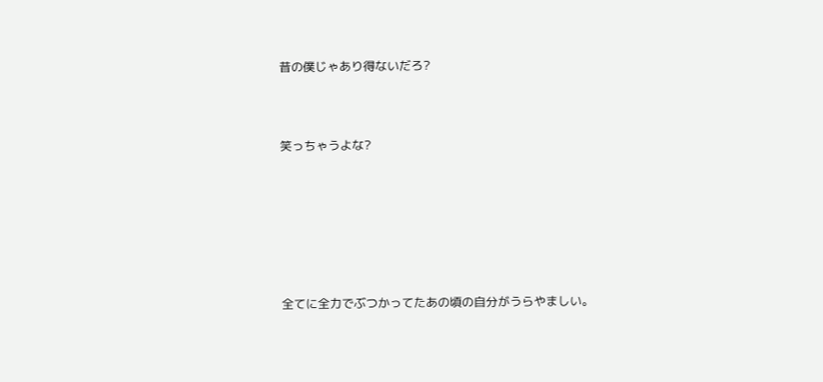昔の僕じゃあり得ないだろ?



笑っちゃうよな?







全てに全力でぶつかってたあの頃の自分がうらやましい。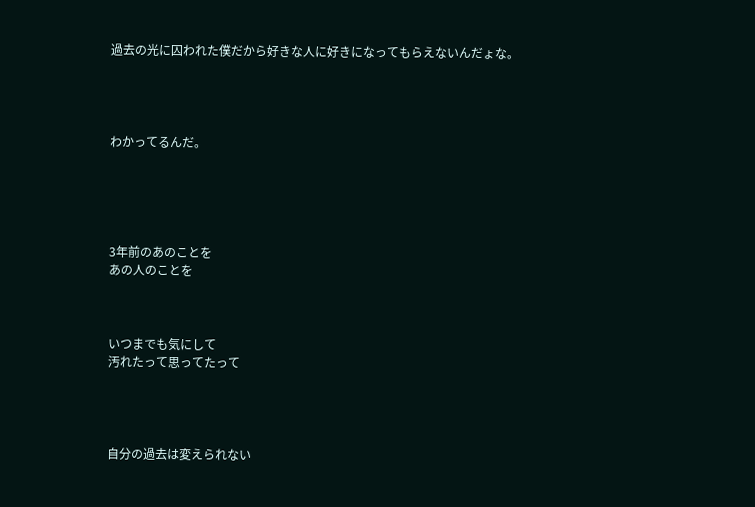過去の光に囚われた僕だから好きな人に好きになってもらえないんだょな。




わかってるんだ。





3年前のあのことを
あの人のことを



いつまでも気にして
汚れたって思ってたって




自分の過去は変えられない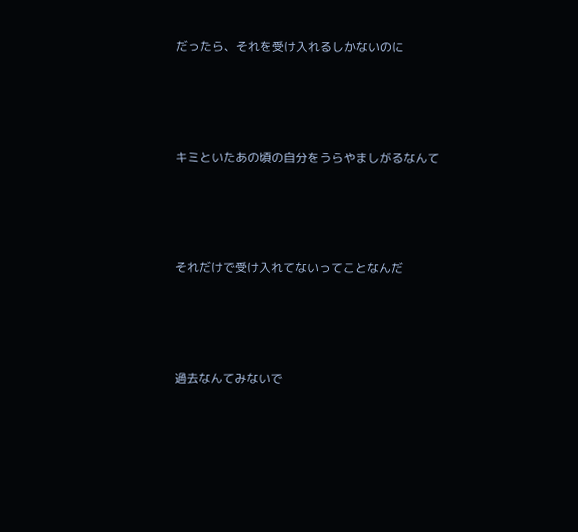だったら、それを受け入れるしかないのに




キミといたあの頃の自分をうらやましがるなんて




それだけで受け入れてないってことなんだ




過去なんてみないで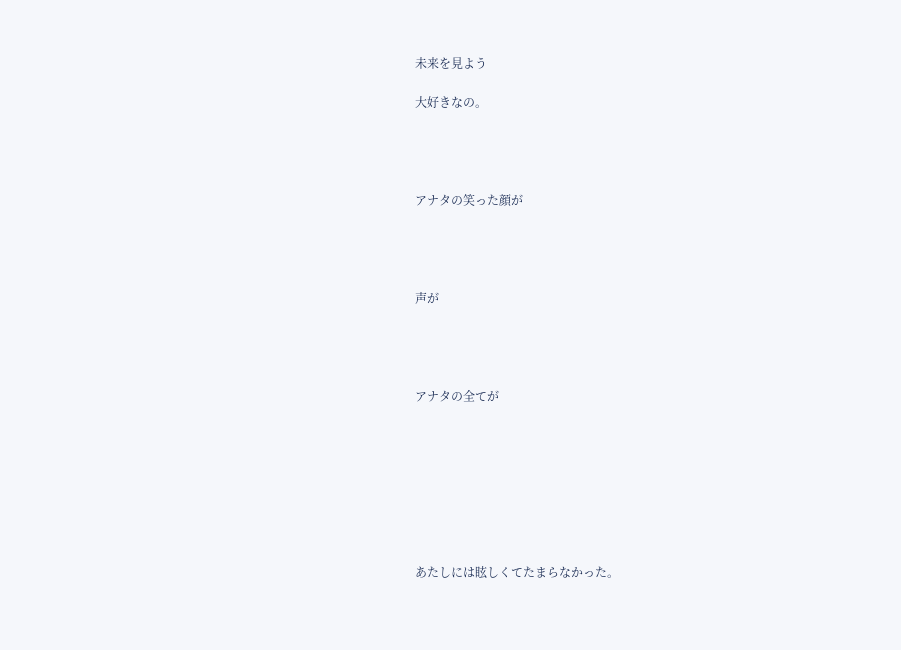未来を見よう

大好きなの。




アナタの笑った顔が




声が




アナタの全てが








あたしには眩しくてたまらなかった。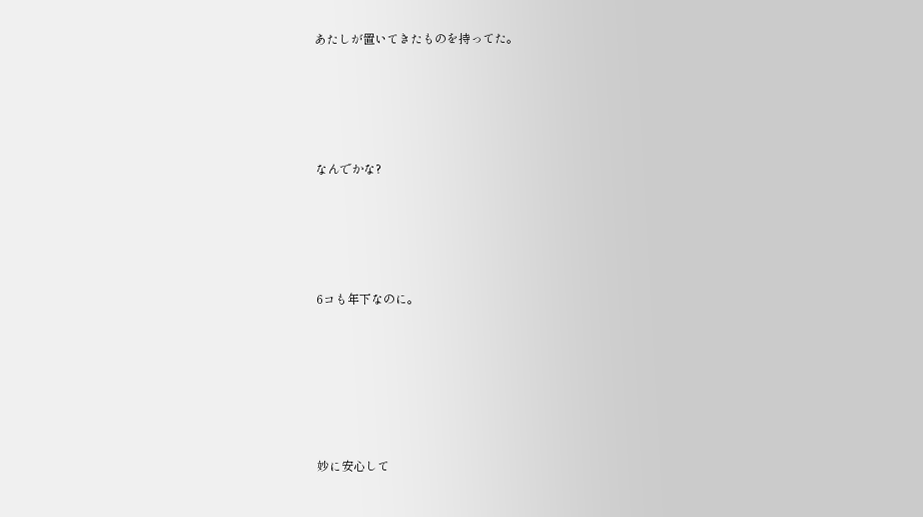あたしが置いてきたものを持ってた。






なんでかな?






6コも年下なのに。








妙に安心して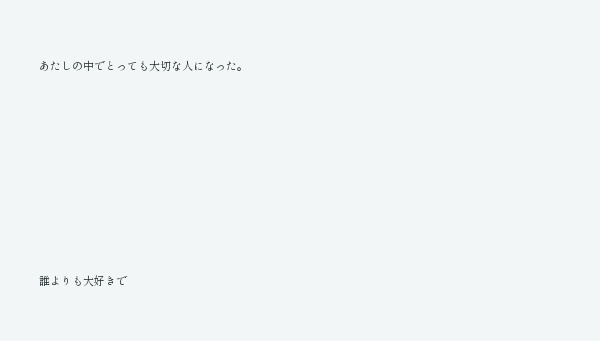あたしの中でとっても大切な人になった。








誰よりも大好きで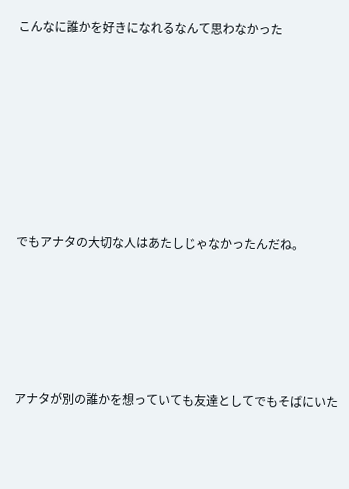こんなに誰かを好きになれるなんて思わなかった










でもアナタの大切な人はあたしじゃなかったんだね。







アナタが別の誰かを想っていても友達としてでもそばにいた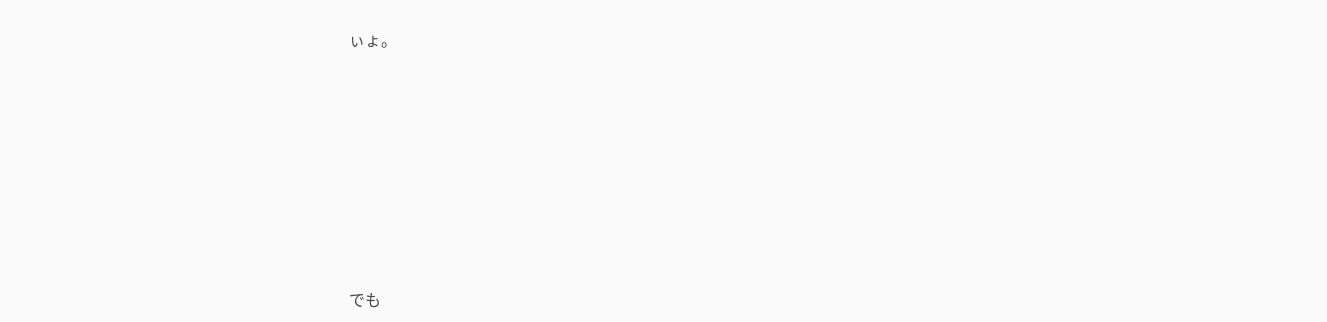ぃょ。









でも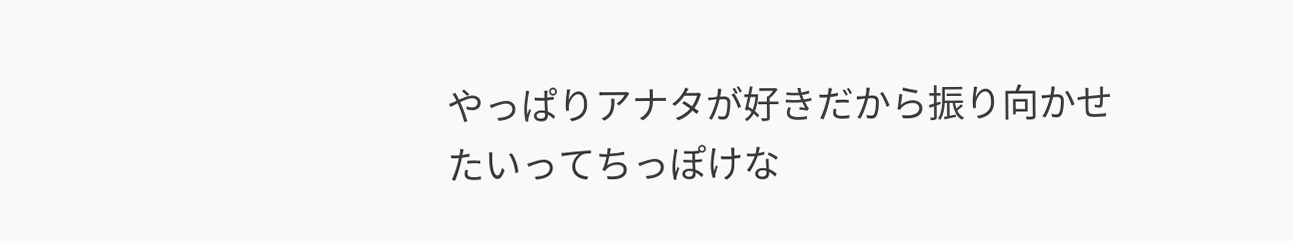やっぱりアナタが好きだから振り向かせたいってちっぽけな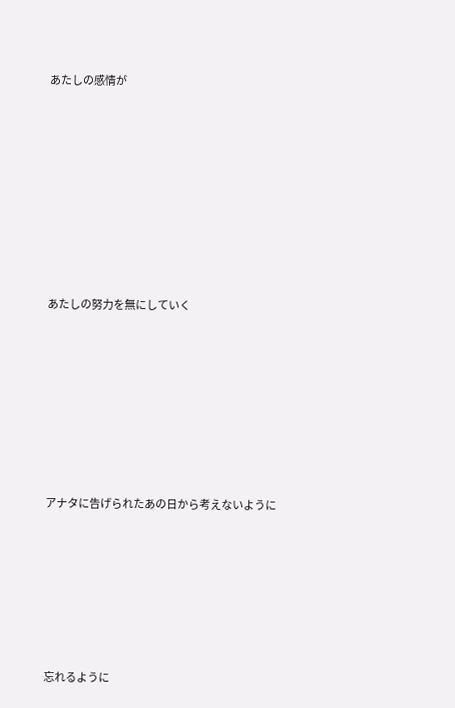あたしの感情が








あたしの努力を無にしていく







アナタに告げられたあの日から考えないように






忘れるように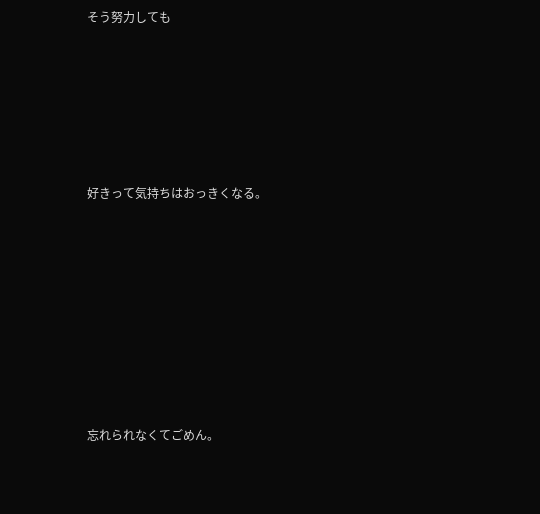そう努力しても







好きって気持ちはおっきくなる。










忘れられなくてごめん。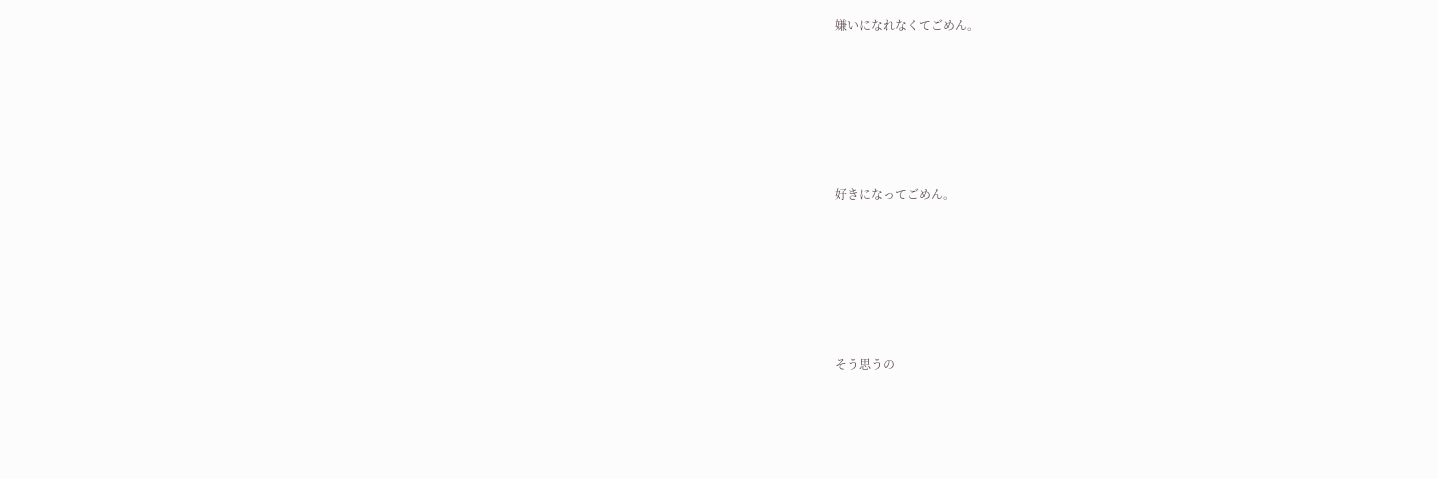嫌いになれなくてごめん。







好きになってごめん。







そう思うの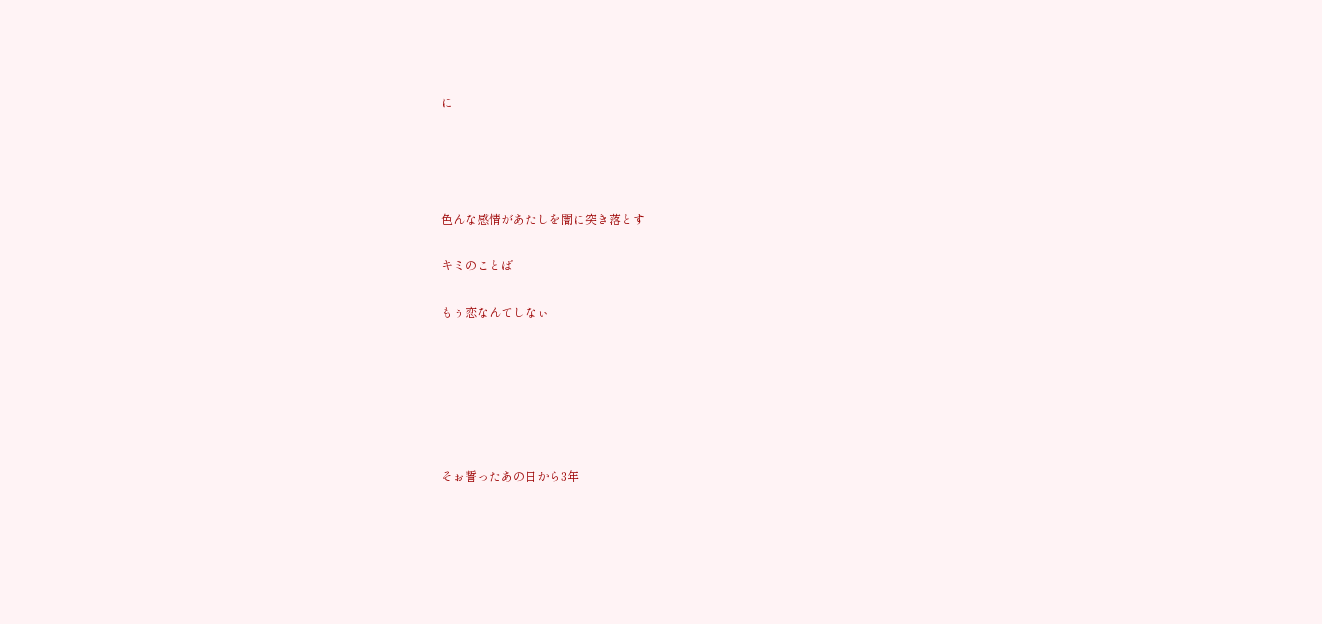に




色んな感情があたしを闇に突き落とす

キミのことば

もぅ恋なんてしなぃ






そぉ誓ったあの日から3年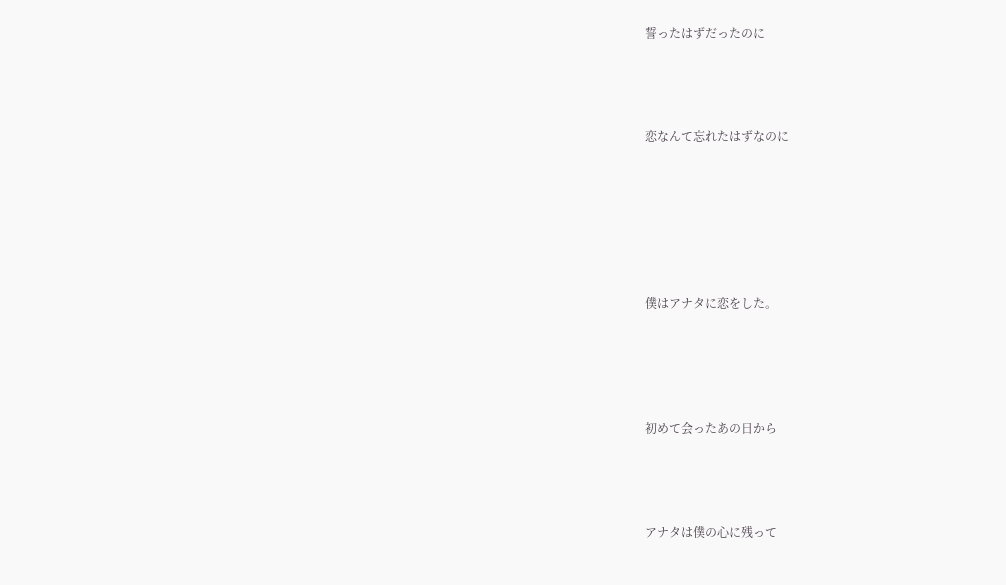誓ったはずだったのに




恋なんて忘れたはずなのに







僕はアナタに恋をした。





初めて会ったあの日から




アナタは僕の心に残って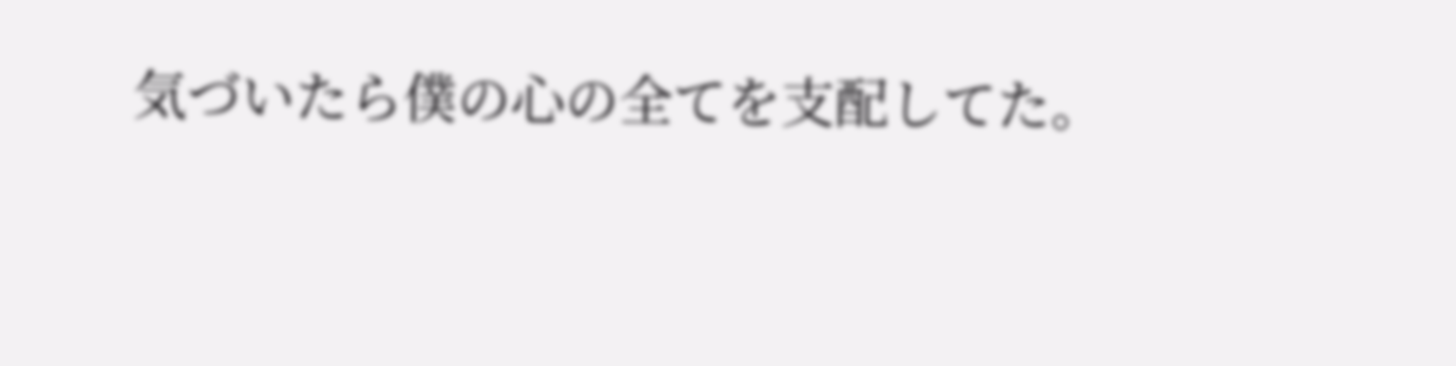気づいたら僕の心の全てを支配してた。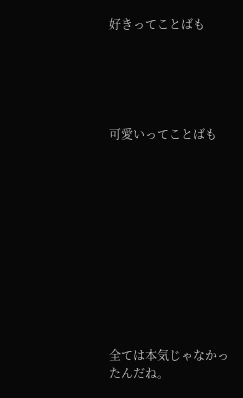好きってことばも





可愛いってことばも











全ては本気じゃなかったんだね。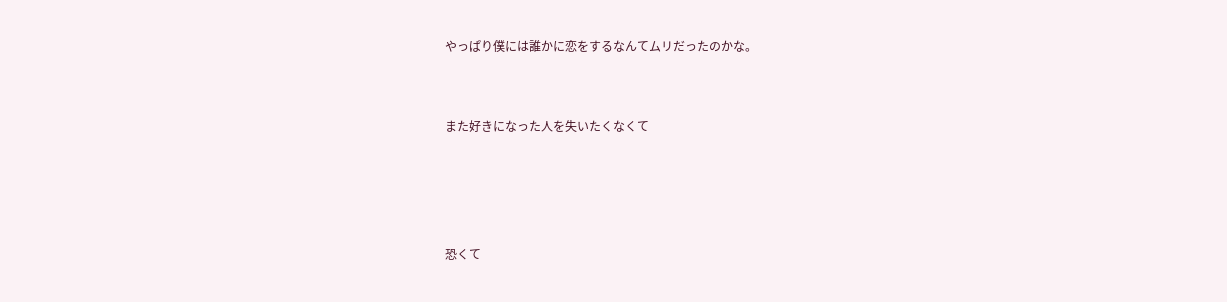やっぱり僕には誰かに恋をするなんてムリだったのかな。




また好きになった人を失いたくなくて







恐くて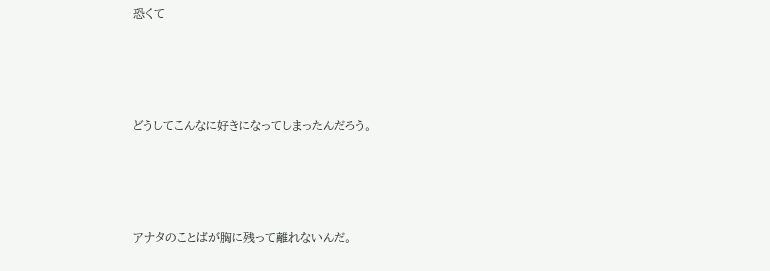恐くて







どうしてこんなに好きになってしまったんだろう。







アナタのことばが胸に残って離れないんだ。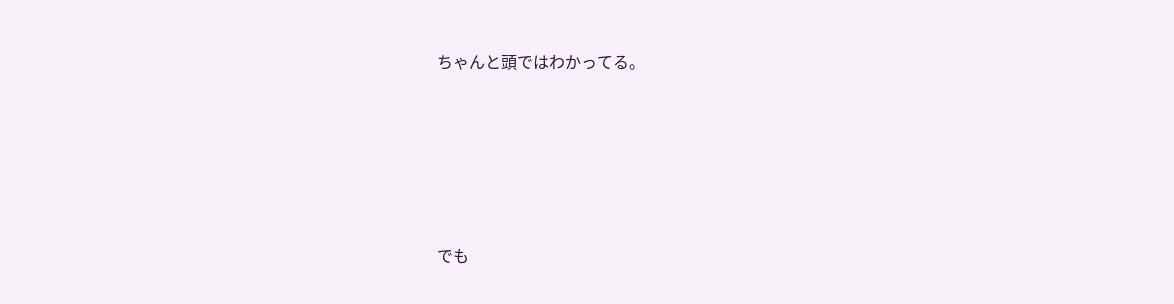ちゃんと頭ではわかってる。





でも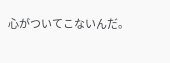心がついてこないんだ。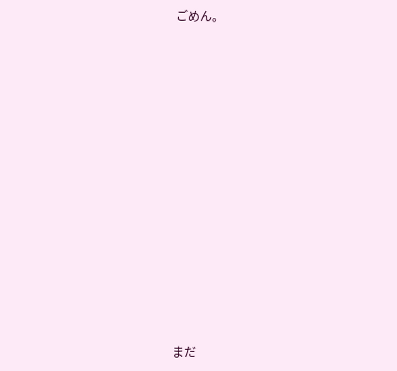ごめん。















まだ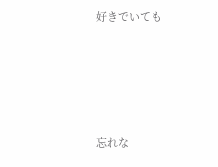好きでいても








忘れな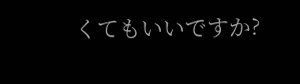くてもいいですか?